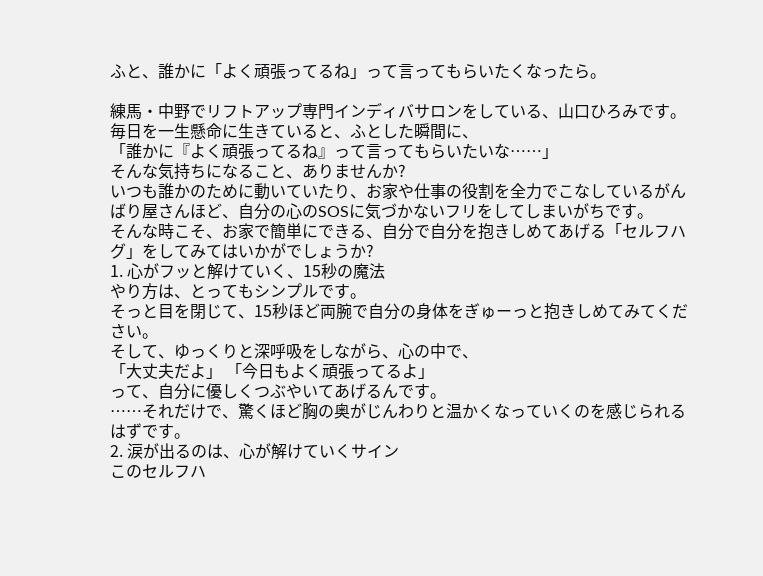ふと、誰かに「よく頑張ってるね」って言ってもらいたくなったら。

練馬・中野でリフトアップ専門インディバサロンをしている、山口ひろみです。
毎日を一生懸命に生きていると、ふとした瞬間に、
「誰かに『よく頑張ってるね』って言ってもらいたいな……」
そんな気持ちになること、ありませんか?
いつも誰かのために動いていたり、お家や仕事の役割を全力でこなしているがんばり屋さんほど、自分の心のSOSに気づかないフリをしてしまいがちです。
そんな時こそ、お家で簡単にできる、自分で自分を抱きしめてあげる「セルフハグ」をしてみてはいかがでしょうか?
1. 心がフッと解けていく、15秒の魔法
やり方は、とってもシンプルです。
そっと目を閉じて、15秒ほど両腕で自分の身体をぎゅーっと抱きしめてみてください。
そして、ゆっくりと深呼吸をしながら、心の中で、
「大丈夫だよ」 「今日もよく頑張ってるよ」
って、自分に優しくつぶやいてあげるんです。
……それだけで、驚くほど胸の奥がじんわりと温かくなっていくのを感じられるはずです。
2. 涙が出るのは、心が解けていくサイン
このセルフハ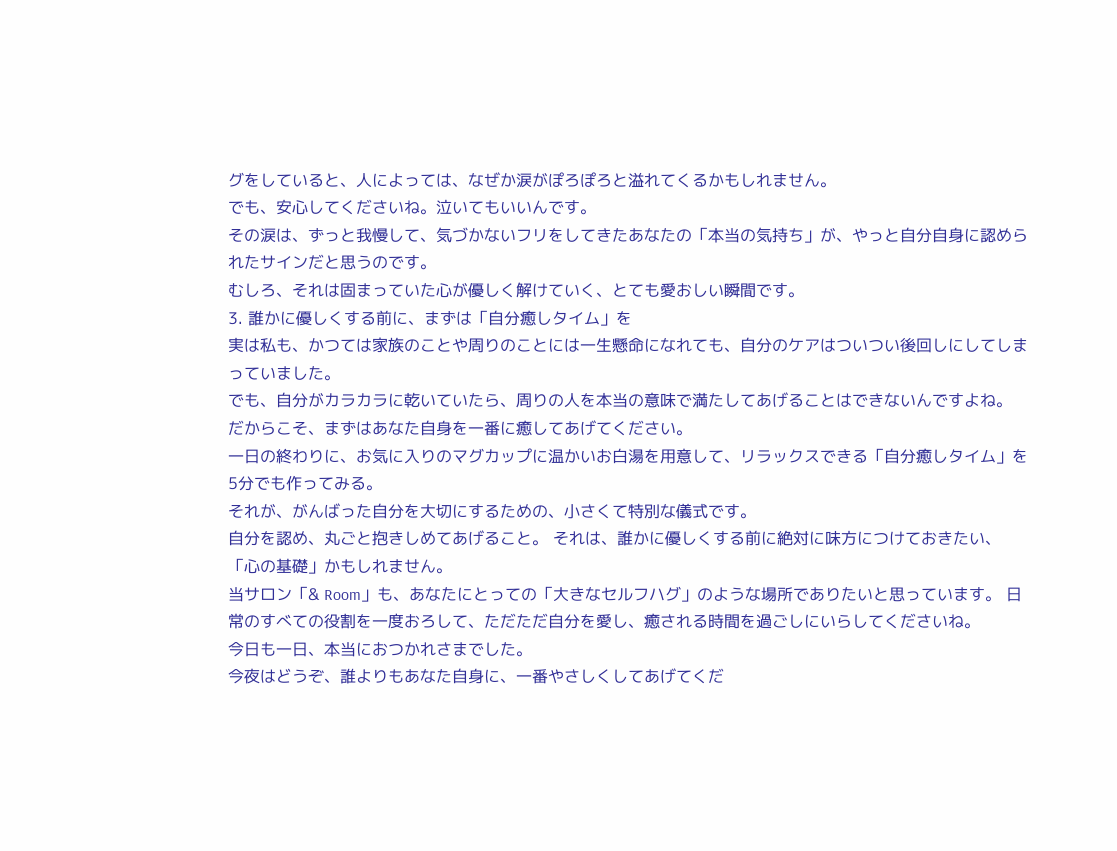グをしていると、人によっては、なぜか涙がぽろぽろと溢れてくるかもしれません。
でも、安心してくださいね。泣いてもいいんです。
その涙は、ずっと我慢して、気づかないフリをしてきたあなたの「本当の気持ち」が、やっと自分自身に認められたサインだと思うのです。
むしろ、それは固まっていた心が優しく解けていく、とても愛おしい瞬間です。
3. 誰かに優しくする前に、まずは「自分癒しタイム」を
実は私も、かつては家族のことや周りのことには一生懸命になれても、自分のケアはついつい後回しにしてしまっていました。
でも、自分がカラカラに乾いていたら、周りの人を本当の意味で満たしてあげることはできないんですよね。
だからこそ、まずはあなた自身を一番に癒してあげてください。
一日の終わりに、お気に入りのマグカップに温かいお白湯を用意して、リラックスできる「自分癒しタイム」を5分でも作ってみる。
それが、がんばった自分を大切にするための、小さくて特別な儀式です。
自分を認め、丸ごと抱きしめてあげること。 それは、誰かに優しくする前に絶対に味方につけておきたい、「心の基礎」かもしれません。
当サロン「& Room」も、あなたにとっての「大きなセルフハグ」のような場所でありたいと思っています。 日常のすべての役割を一度おろして、ただただ自分を愛し、癒される時間を過ごしにいらしてくださいね。
今日も一日、本当におつかれさまでした。
今夜はどうぞ、誰よりもあなた自身に、一番やさしくしてあげてくだ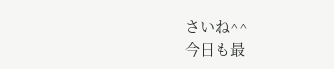さいね^^
今日も最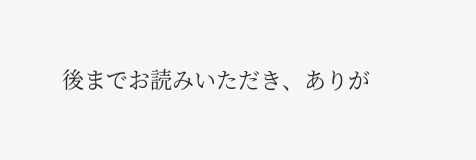後までお読みいただき、ありが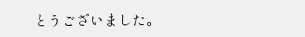とうございました。